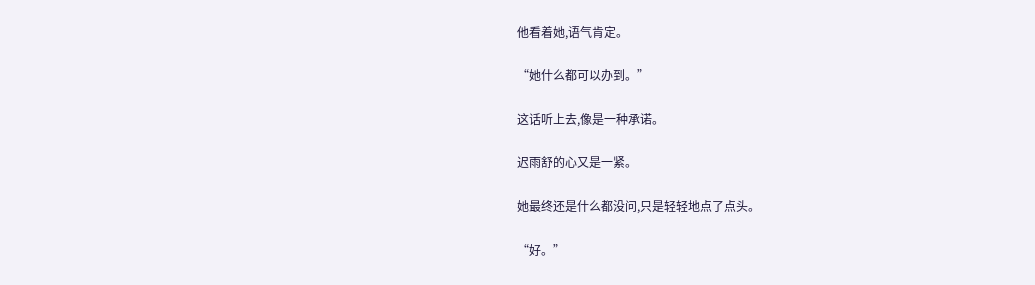他看着她,语气肯定。

“她什么都可以办到。”

这话听上去,像是一种承诺。

迟雨舒的心又是一紧。

她最终还是什么都没问,只是轻轻地点了点头。

“好。”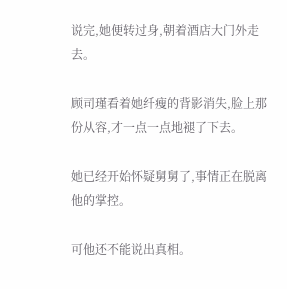说完,她便转过身,朝着酒店大门外走去。

顾司瑾看着她纤瘦的背影消失,脸上那份从容,才一点一点地褪了下去。

她已经开始怀疑舅舅了,事情正在脱离他的掌控。

可他还不能说出真相。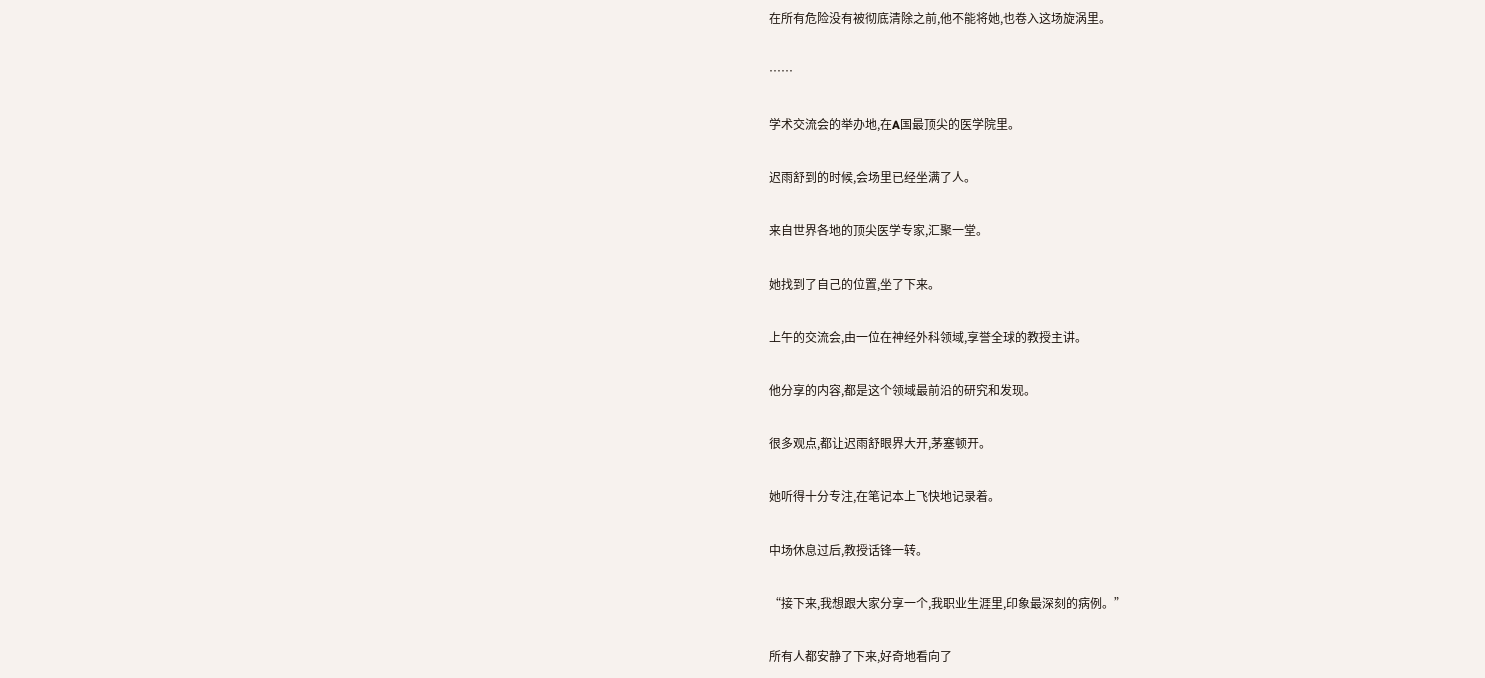在所有危险没有被彻底清除之前,他不能将她,也卷入这场旋涡里。

……

学术交流会的举办地,在A国最顶尖的医学院里。

迟雨舒到的时候,会场里已经坐满了人。

来自世界各地的顶尖医学专家,汇聚一堂。

她找到了自己的位置,坐了下来。

上午的交流会,由一位在神经外科领域,享誉全球的教授主讲。

他分享的内容,都是这个领域最前沿的研究和发现。

很多观点,都让迟雨舒眼界大开,茅塞顿开。

她听得十分专注,在笔记本上飞快地记录着。

中场休息过后,教授话锋一转。

“接下来,我想跟大家分享一个,我职业生涯里,印象最深刻的病例。”

所有人都安静了下来,好奇地看向了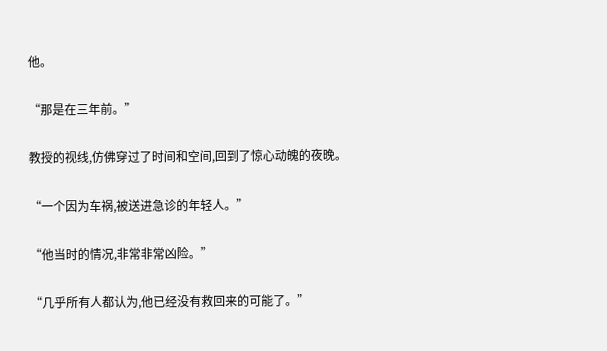他。

“那是在三年前。”

教授的视线,仿佛穿过了时间和空间,回到了惊心动魄的夜晚。

“一个因为车祸,被送进急诊的年轻人。”

“他当时的情况,非常非常凶险。”

“几乎所有人都认为,他已经没有救回来的可能了。”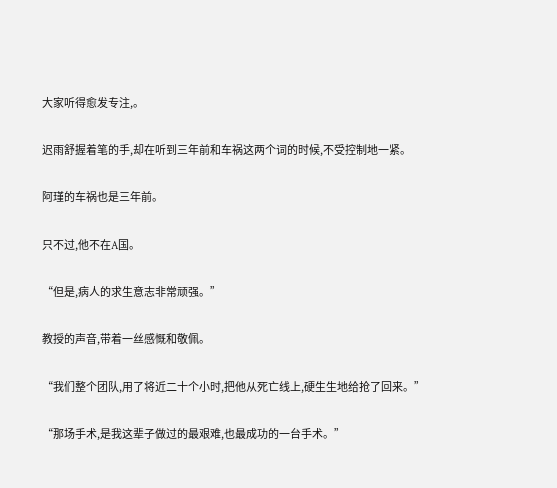大家听得愈发专注,。

迟雨舒握着笔的手,却在听到三年前和车祸这两个词的时候,不受控制地一紧。

阿瑾的车祸也是三年前。

只不过,他不在A国。

“但是,病人的求生意志非常顽强。”

教授的声音,带着一丝感慨和敬佩。

“我们整个团队,用了将近二十个小时,把他从死亡线上,硬生生地给抢了回来。”

“那场手术,是我这辈子做过的最艰难,也最成功的一台手术。”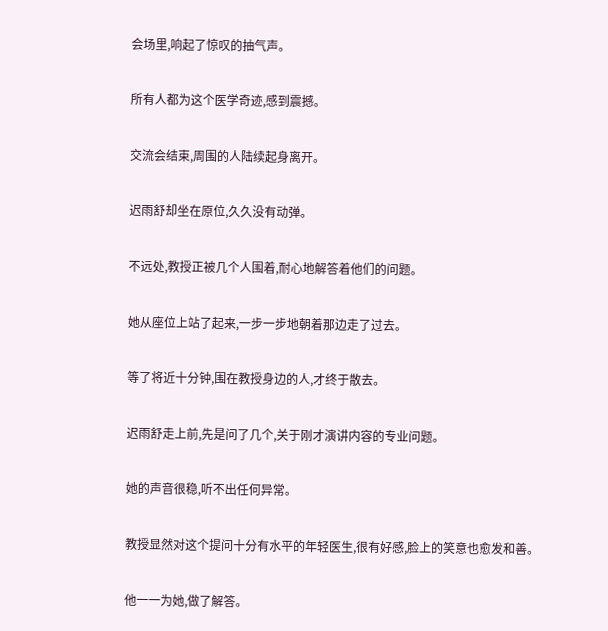会场里,响起了惊叹的抽气声。

所有人都为这个医学奇迹,感到震撼。

交流会结束,周围的人陆续起身离开。

迟雨舒却坐在原位,久久没有动弹。

不远处,教授正被几个人围着,耐心地解答着他们的问题。

她从座位上站了起来,一步一步地朝着那边走了过去。

等了将近十分钟,围在教授身边的人,才终于散去。

迟雨舒走上前,先是问了几个,关于刚才演讲内容的专业问题。

她的声音很稳,听不出任何异常。

教授显然对这个提问十分有水平的年轻医生,很有好感,脸上的笑意也愈发和善。

他一一为她,做了解答。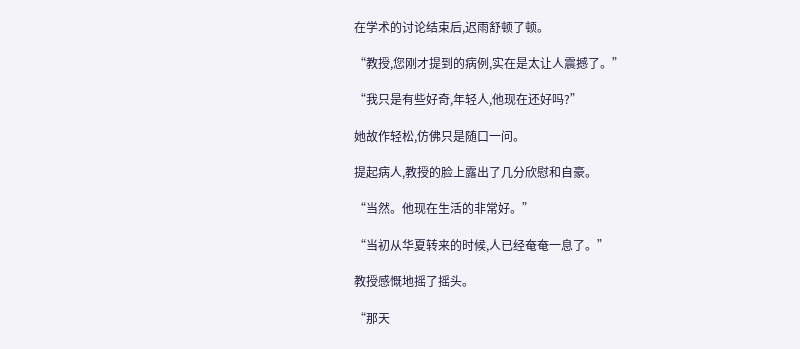在学术的讨论结束后,迟雨舒顿了顿。

“教授,您刚才提到的病例,实在是太让人震撼了。”

“我只是有些好奇,年轻人,他现在还好吗?”

她故作轻松,仿佛只是随口一问。

提起病人,教授的脸上露出了几分欣慰和自豪。

“当然。他现在生活的非常好。”

“当初从华夏转来的时候,人已经奄奄一息了。”

教授感慨地摇了摇头。

“那天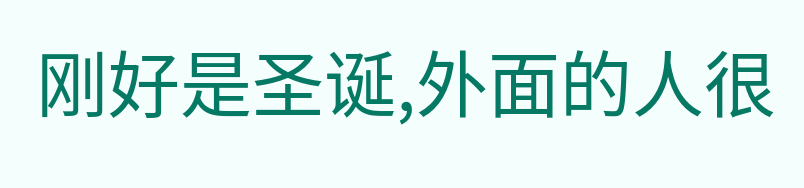刚好是圣诞,外面的人很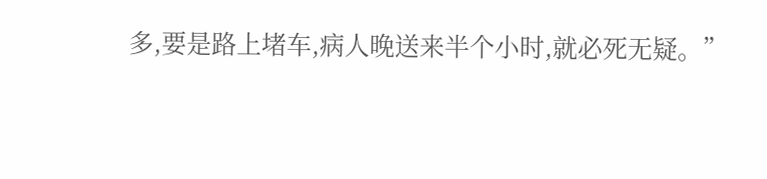多,要是路上堵车,病人晚送来半个小时,就必死无疑。”